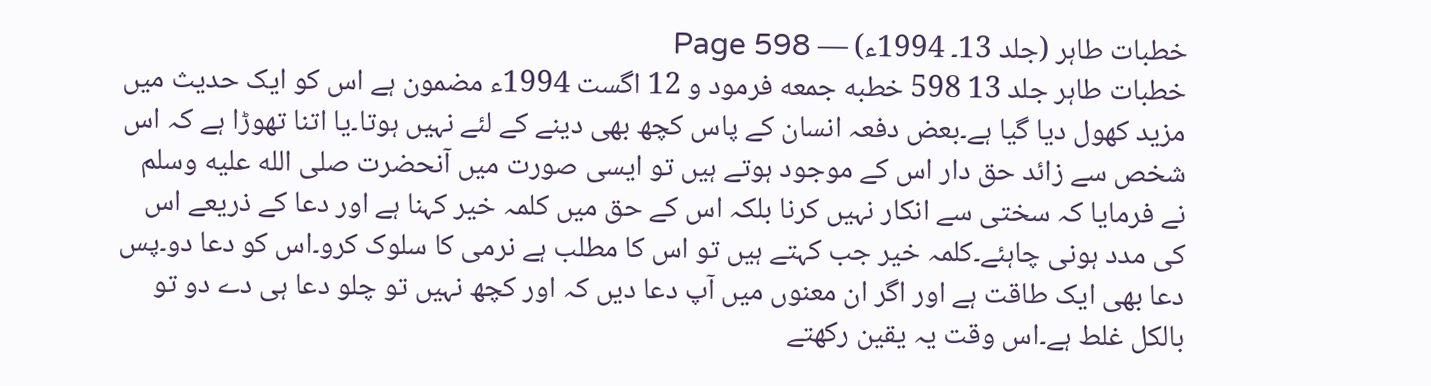خطبات طاہر (جلد 13۔ 1994ء) — Page 598
خطبات طاہر جلد 13 598 خطبه جمعه فرمود و 12 اگست 1994ء مضمون ہے اس کو ایک حدیث میں مزید کھول دیا گیا ہے۔بعض دفعہ انسان کے پاس کچھ بھی دینے کے لئے نہیں ہوتا۔یا اتنا تھوڑا ہے کہ اس شخص سے زائد حق دار اس کے موجود ہوتے ہیں تو ایسی صورت میں آنحضرت صلى الله عليه وسلم نے فرمایا کہ سختی سے انکار نہیں کرنا بلکہ اس کے حق میں کلمہ خیر کہنا ہے اور دعا کے ذریعے اس کی مدد ہونی چاہئے۔کلمہ خیر جب کہتے ہیں تو اس کا مطلب ہے نرمی کا سلوک کرو۔اس کو دعا دو۔پس دعا بھی ایک طاقت ہے اور اگر ان معنوں میں آپ دعا دیں کہ اور کچھ نہیں تو چلو دعا ہی دے دو تو بالکل غلط ہے۔اس وقت یہ یقین رکھتے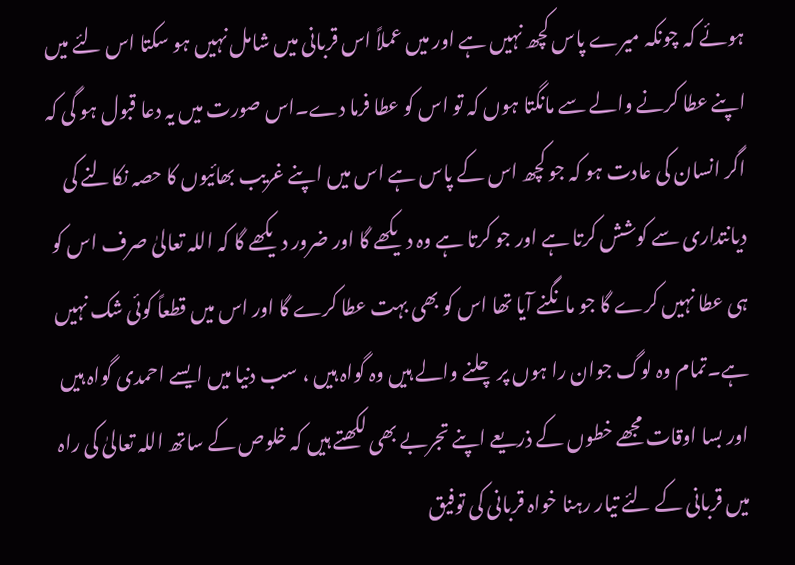ہوئے کہ چونکہ میرے پاس کچھ نہیں ہے اور میں عملاً اس قربانی میں شامل نہیں ہو سکتا اس لئے میں اپنے عطا کرنے والے سے مانگتا ہوں کہ تو اس کو عطا فرما دے۔اس صورت میں یہ دعا قبول ہو گی کہ اگر انسان کی عادت ہو کہ جو کچھ اس کے پاس ہے اس میں اپنے غریب بھائیوں کا حصہ نکالنے کی دیانتداری سے کوشش کرتا ہے اور جو کرتا ہے وہ دیکھے گا اور ضرور دیکھے گا کہ اللہ تعالیٰ صرف اس کو ہی عطا نہیں کرے گا جو مانگنے آیا تھا اس کو بھی بہت عطا کرے گا اور اس میں قطعاً کوئی شک نہیں ہے۔تمام وہ لوگ جوان را ہوں پر چلنے والے ہیں وہ گواہ ہیں ، سب دنیا میں ایسے احمدی گواہ ہیں اور بسا اوقات مجھے خطوں کے ذریعے اپنے تجربے بھی لکھتے ہیں کہ خلوص کے ساتھ اللہ تعالیٰ کی راہ میں قربانی کے لئے تیار رہنا خواہ قربانی کی توفیق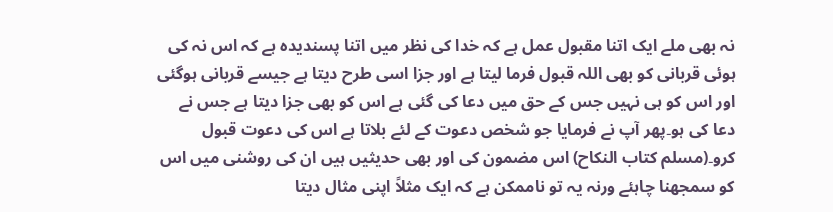نہ بھی ملے ایک اتنا مقبول عمل ہے کہ خدا کی نظر میں اتنا پسندیدہ ہے کہ اس نہ کی ہوئی قربانی کو بھی اللہ قبول فرما لیتا ہے اور جزا اسی طرح دیتا ہے جیسے قربانی ہوگئی اور اس کو ہی نہیں جس کے حق میں دعا کی گئی ہے اس کو بھی جزا دیتا ہے جس نے دعا کی ہو۔پھر آپ نے فرمایا جو شخص دعوت کے لئے بلاتا ہے اس کی دعوت قبول کرو۔(مسلم کتاب النکاح) اس مضمون کی اور بھی حدیثیں ہیں ان کی روشنی میں اس کو سمجھنا چاہئے ورنہ یہ تو ناممکن ہے کہ ایک مثلاً اپنی مثال دیتا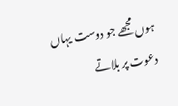ہوں مجھے جو دوست یہاں دعوت پر بلاتے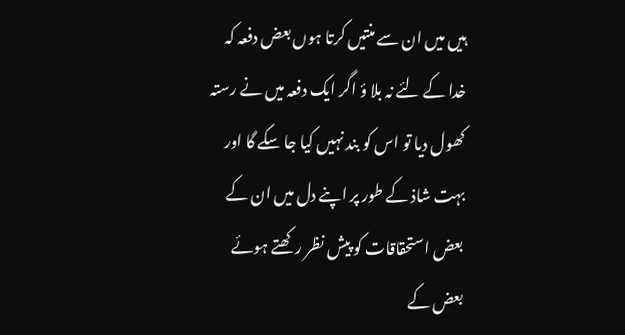ہیں میں ان سے منتیں کرتا ہوں بعض دفعہ کہ خدا کے لئے نہ بلا ؤ اگر ایک دفعہ میں نے رستہ کھول دیا تو اس کو بند نہیں کیا جا سکے گا اور بہت شاذ کے طور پر اپنے دل میں ان کے بعض استحقاقات کو پیش نظر رکھتے ہوئے بعض کے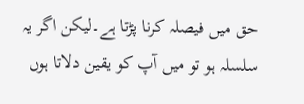حق میں فیصلہ کرنا پڑتا ہے۔لیکن اگر یہ سلسلہ ہو تو میں آپ کو یقین دلاتا ہوں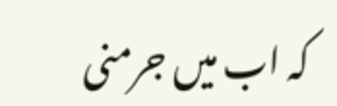کہ اب میں جرمنی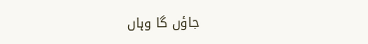جاؤں گا وہاں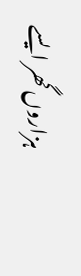ہزاروں گھر ایسے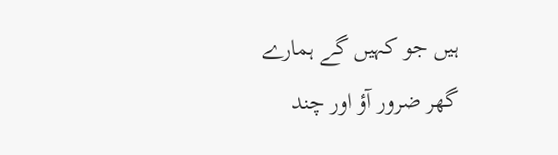ہیں جو کہیں گے ہمارے گھر ضرور آؤ اور چند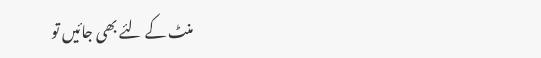منٹ کے لئے بھی جائیں تو